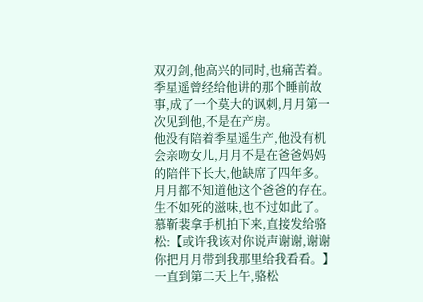双刃剑,他高兴的同时,也痛苦着。
季星遥曾经给他讲的那个睡前故事,成了一个莫大的讽刺,月月第一次见到他,不是在产房。
他没有陪着季星遥生产,他没有机会亲吻女儿,月月不是在爸爸妈妈的陪伴下长大,他缺席了四年多。
月月都不知道他这个爸爸的存在。
生不如死的滋味,也不过如此了。
慕靳裴拿手机拍下来,直接发给骆松:【或许我该对你说声谢谢,谢谢你把月月带到我那里给我看看。】
一直到第二天上午,骆松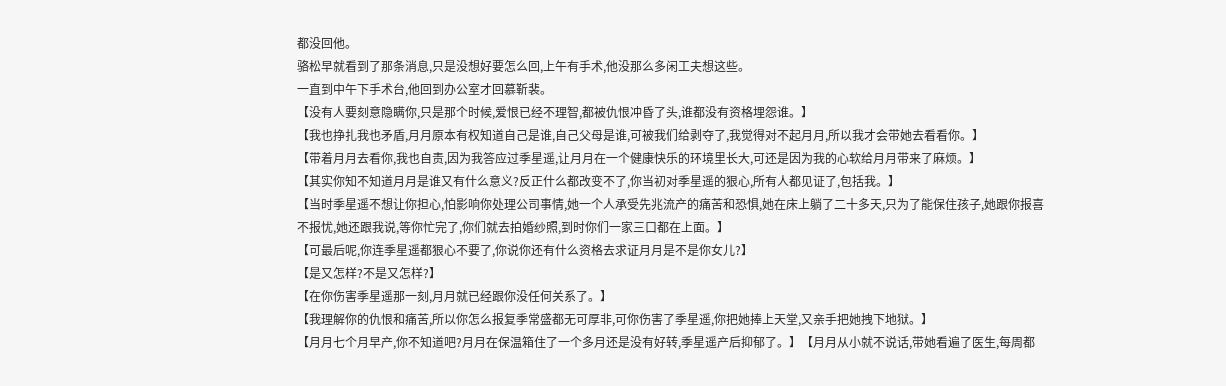都没回他。
骆松早就看到了那条消息,只是没想好要怎么回,上午有手术,他没那么多闲工夫想这些。
一直到中午下手术台,他回到办公室才回慕靳裴。
【没有人要刻意隐瞒你,只是那个时候,爱恨已经不理智,都被仇恨冲昏了头,谁都没有资格埋怨谁。】
【我也挣扎我也矛盾,月月原本有权知道自己是谁,自己父母是谁,可被我们给剥夺了,我觉得对不起月月,所以我才会带她去看看你。】
【带着月月去看你,我也自责,因为我答应过季星遥,让月月在一个健康快乐的环境里长大,可还是因为我的心软给月月带来了麻烦。】
【其实你知不知道月月是谁又有什么意义?反正什么都改变不了,你当初对季星遥的狠心,所有人都见证了,包括我。】
【当时季星遥不想让你担心,怕影响你处理公司事情,她一个人承受先兆流产的痛苦和恐惧,她在床上躺了二十多天,只为了能保住孩子,她跟你报喜不报忧,她还跟我说,等你忙完了,你们就去拍婚纱照,到时你们一家三口都在上面。】
【可最后呢,你连季星遥都狠心不要了,你说你还有什么资格去求证月月是不是你女儿?】
【是又怎样?不是又怎样?】
【在你伤害季星遥那一刻,月月就已经跟你没任何关系了。】
【我理解你的仇恨和痛苦,所以你怎么报复季常盛都无可厚非,可你伤害了季星遥,你把她捧上天堂,又亲手把她拽下地狱。】
【月月七个月早产,你不知道吧?月月在保温箱住了一个多月还是没有好转,季星遥产后抑郁了。】【月月从小就不说话,带她看遍了医生,每周都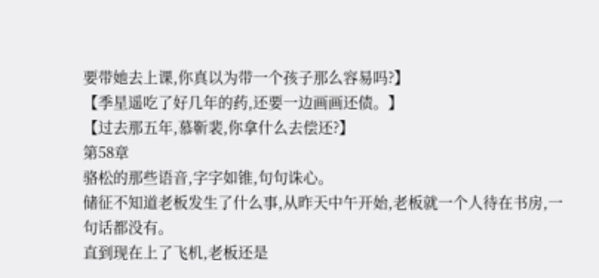要带她去上课,你真以为带一个孩子那么容易吗?】
【季星遥吃了好几年的药,还要一边画画还债。】
【过去那五年,慕靳裴,你拿什么去偿还?】
第58章
骆松的那些语音,字字如锥,句句诛心。
储征不知道老板发生了什么事,从昨天中午开始,老板就一个人待在书房,一句话都没有。
直到现在上了飞机,老板还是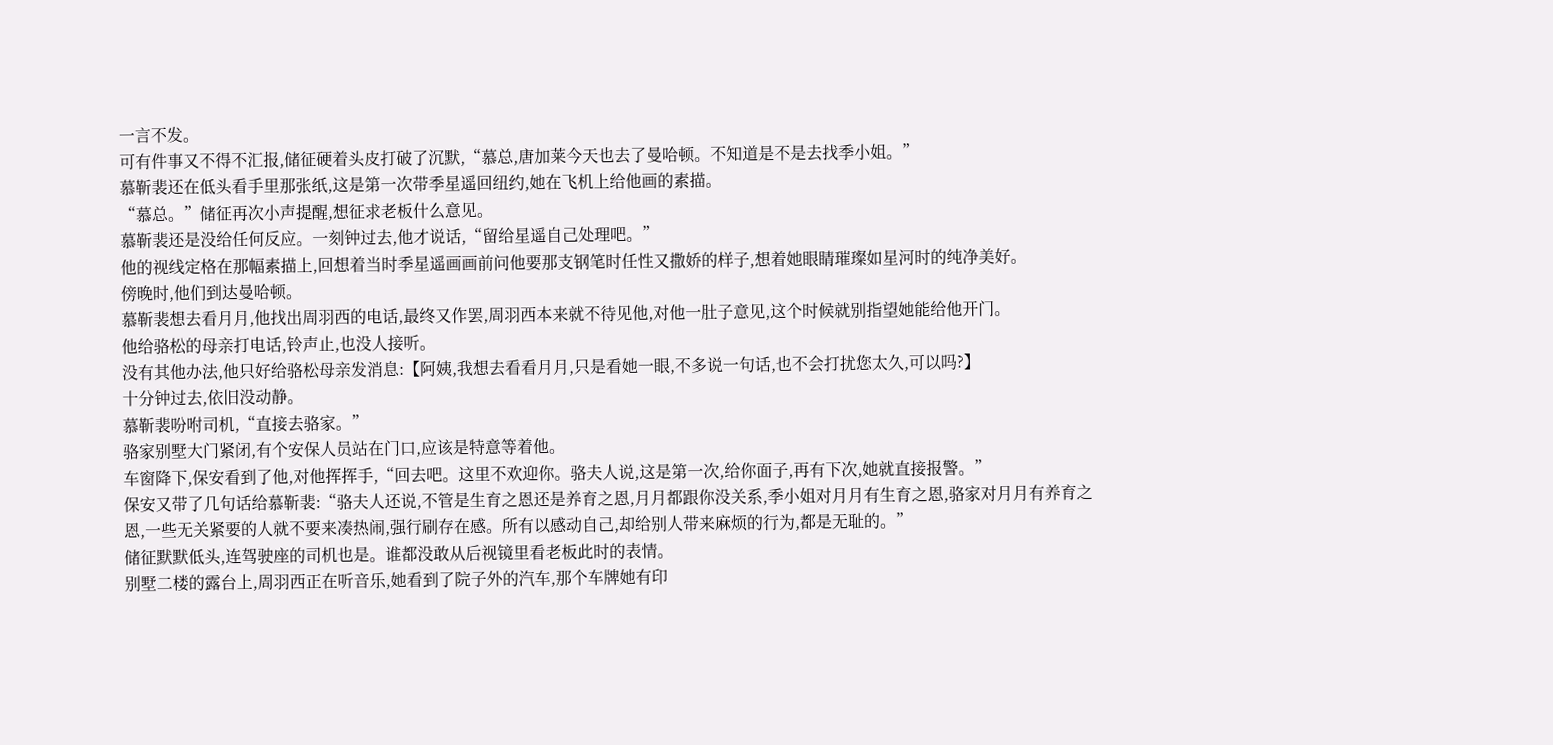一言不发。
可有件事又不得不汇报,储征硬着头皮打破了沉默,“慕总,唐加莱今天也去了曼哈顿。不知道是不是去找季小姐。”
慕靳裴还在低头看手里那张纸,这是第一次带季星遥回纽约,她在飞机上给他画的素描。
“慕总。”储征再次小声提醒,想征求老板什么意见。
慕靳裴还是没给任何反应。一刻钟过去,他才说话,“留给星遥自己处理吧。”
他的视线定格在那幅素描上,回想着当时季星遥画画前问他要那支钢笔时任性又撒娇的样子,想着她眼睛璀璨如星河时的纯净美好。
傍晚时,他们到达曼哈顿。
慕靳裴想去看月月,他找出周羽西的电话,最终又作罢,周羽西本来就不待见他,对他一肚子意见,这个时候就别指望她能给他开门。
他给骆松的母亲打电话,铃声止,也没人接听。
没有其他办法,他只好给骆松母亲发消息:【阿姨,我想去看看月月,只是看她一眼,不多说一句话,也不会打扰您太久,可以吗?】
十分钟过去,依旧没动静。
慕靳裴吩咐司机,“直接去骆家。”
骆家别墅大门紧闭,有个安保人员站在门口,应该是特意等着他。
车窗降下,保安看到了他,对他挥挥手,“回去吧。这里不欢迎你。骆夫人说,这是第一次,给你面子,再有下次,她就直接报警。”
保安又带了几句话给慕靳裴:“骆夫人还说,不管是生育之恩还是养育之恩,月月都跟你没关系,季小姐对月月有生育之恩,骆家对月月有养育之恩,一些无关紧要的人就不要来凑热闹,强行刷存在感。所有以感动自己,却给别人带来麻烦的行为,都是无耻的。”
储征默默低头,连驾驶座的司机也是。谁都没敢从后视镜里看老板此时的表情。
别墅二楼的露台上,周羽西正在听音乐,她看到了院子外的汽车,那个车牌她有印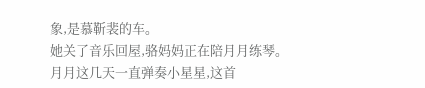象,是慕靳裴的车。
她关了音乐回屋,骆妈妈正在陪月月练琴。
月月这几天一直弹奏小星星,这首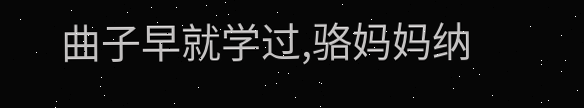曲子早就学过,骆妈妈纳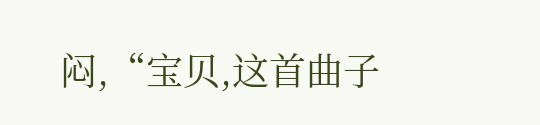闷,“宝贝,这首曲子